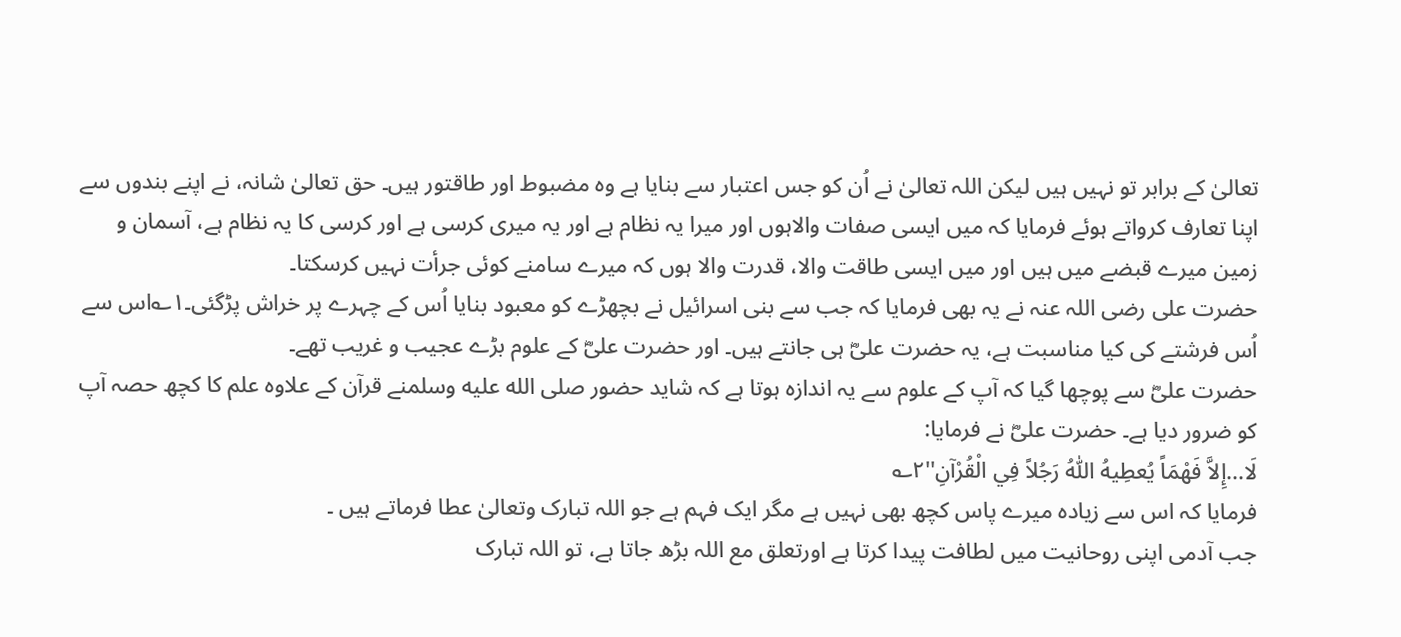تعالیٰ کے برابر تو نہیں ہیں لیکن اللہ تعالیٰ نے اُن کو جس اعتبار سے بنایا ہے وہ مضبوط اور طاقتور ہیں۔ حق تعالیٰ شانہ، نے اپنے بندوں سے اپنا تعارف کرواتے ہوئے فرمایا کہ میں ایسی صفات والاہوں اور میرا یہ نظام ہے اور یہ میری کرسی ہے اور کرسی کا یہ نظام ہے، آسمان و زمین میرے قبضے میں ہیں اور میں ایسی طاقت والا، قدرت والا ہوں کہ میرے سامنے کوئی جرأت نہیں کرسکتا۔
حضرت علی رضی اللہ عنہ نے یہ بھی فرمایا کہ جب سے بنی اسرائیل نے بچھڑے کو معبود بنایا اُس کے چہرے پر خراش پڑگئی۔۱؎اس سے اُس فرشتے کی کیا مناسبت ہے، یہ حضرت علیؓ ہی جانتے ہیں۔ اور حضرت علیؓ کے علوم بڑے عجیب و غریب تھے۔
حضرت علیؓ سے پوچھا گیا کہ آپ کے علوم سے یہ اندازہ ہوتا ہے کہ شاید حضور صلى الله عليه وسلمنے قرآن کے علاوہ علم کا کچھ حصہ آپ کو ضرور دیا ہے۔ حضرت علیؓ نے فرمایا:
لَا...إِلاَّ فَهْمَاً يُعطِيهُ اللّٰهُ رَجُلاً فِي الْقُرْآنِ''۲؎
فرمایا کہ اس سے زیادہ میرے پاس کچھ بھی نہیں ہے مگر ایک فہم ہے جو اللہ تبارک وتعالیٰ عطا فرماتے ہیں ۔
جب آدمی اپنی روحانیت میں لطافت پیدا کرتا ہے اورتعلق مع اللہ بڑھ جاتا ہے، تو اللہ تبارک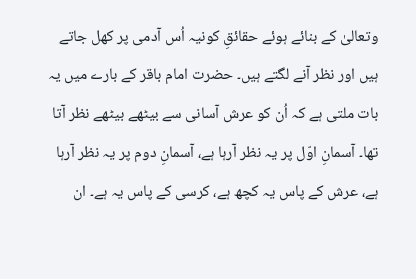وتعالیٰ کے بنائے ہوئے حقائقِ کونیہ اُس آدمی پر کھل جاتے ہیں اور نظر آنے لگتے ہیں۔ حضرت امام باقر کے بارے میں یہ بات ملتی ہے کہ اُن کو عرش آسانی سے بیٹھے بیٹھے نظر آتا تھا۔ آسمانِ اوّل پر یہ نظر آرہا ہے، آسمانِ دوم پر یہ نظر آرہا ہے، عرش کے پاس یہ کچھ ہے، کرسی کے پاس یہ ہے۔ ان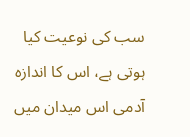سب کی نوعیت کیا ہوتی ہے، اس کا اندازہ آدمی اس میدان میں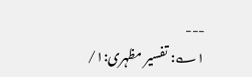---
۱؎: تفسیر مظہری:۱/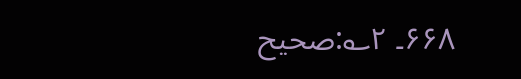۶۶۸۔ ۲؎:صحیح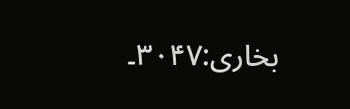بخاری:۳۰۴۷۔